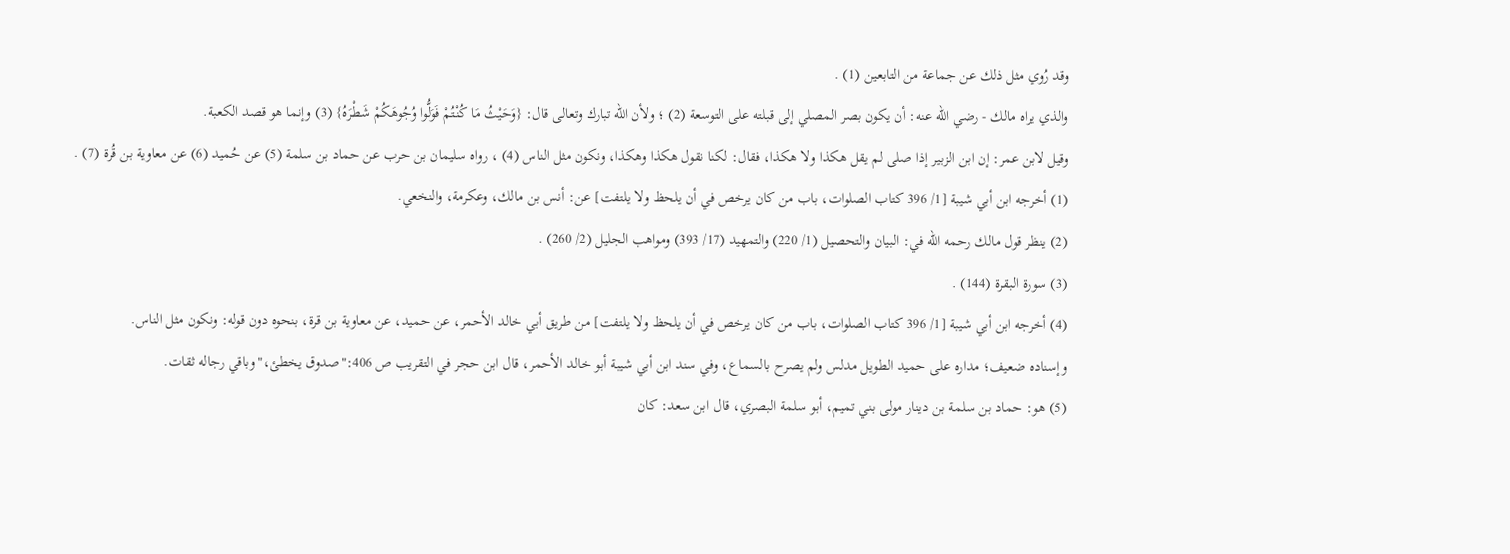وقد رُوي مثل ذلك عن جماعة من التابعين (1) .
والذي يراه مالك - رضي الله عنه: أن يكون بصر المصلي إلى قبلته على التوسعة (2) ؛ ولأن الله تبارك وتعالى قال: {وَحَيْثُ مَا كُنْتُمْ فَوَلُّوا وُجُوهَكُمْ شَطْرَهُ} (3) وإنما هو قصد الكعبة.
وقيل لابن عمر: إن ابن الزبير إذا صلى لم يقل هكذا ولا هكذا، فقال: لكنا نقول هكذا وهكذا، ونكون مثل الناس (4) ، رواه سليمان بن حرب عن حماد بن سلمة (5) عن حُميد (6) عن معاوية بن قُرة (7) .
(1) أخرجه ابن أبي شيبة [1/ 396 كتاب الصلوات، باب من كان يرخص في أن يلحظ ولا يلتفت] عن: أنس بن مالك، وعكرمة، والنخعي.
(2) ينظر قول مالك رحمه الله في: البيان والتحصيل (1/ 220) والتمهيد (17/ 393) ومواهب الجليل (2/ 260) .
(3) سورة البقرة (144) .
(4) أخرجه ابن أبي شيبة [1/ 396 كتاب الصلوات، باب من كان يرخص في أن يلحظ ولا يلتفت] من طريق أبي خالد الأحمر، عن حميد، عن معاوية بن قرة، بنحوه دون قوله: ونكون مثل الناس.
وإسناده ضعيف؛ مداره على حميد الطويل مدلس ولم يصرح بالسماع، وفي سند ابن أبي شيبة أبو خالد الأحمر، قال ابن حجر في التقريب ص 406:"صدوق يخطئ،"وباقي رجاله ثقات.
(5) هو: حماد بن سلمة بن دينار مولى بني تميم، أبو سلمة البصري، قال ابن سعد: كان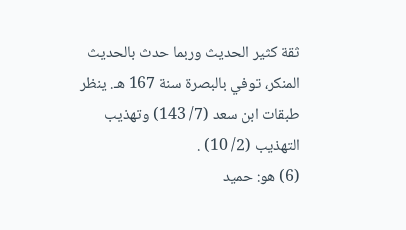ثقة كثير الحديث وربما حدث بالحديث المنكر، توفي بالبصرة سنة 167 هـ. ينظر طبقات ابن سعد (7/ 143) وتهذيب التهذيب (2/ 10) .
(6) هو: حميد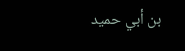بن أبي حميد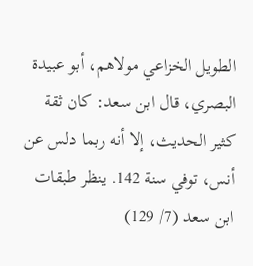الطويل الخزاعي مولاهم، أبو عبيدة البصري، قال ابن سعد: كان ثقة كثير الحديث، إلا أنه ربما دلس عن أنس، توفي سنة 142. ينظر طبقات ابن سعد (7/ 129)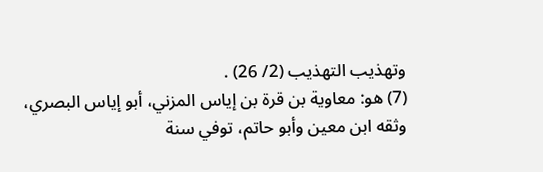وتهذيب التهذيب (2/ 26) .
(7) هو: معاوية بن قرة بن إياس المزني، أبو إياس البصري، وثقه ابن معين وأبو حاتم، توفي سنة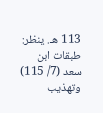113 هـ. ينظر: طبقات ابن سعد (7/ 115) وتهذيب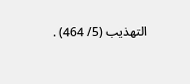التهذيب (5/ 464) .